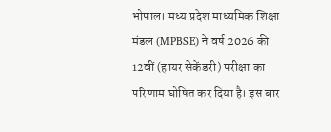भोपाल। मध्य प्रदेश माध्यमिक शिक्षा मंडल (MPBSE) ने वर्ष 2026 की 12वीं (हायर सेकेंडरी) परीक्षा का परिणाम घोषित कर दिया है। इस बार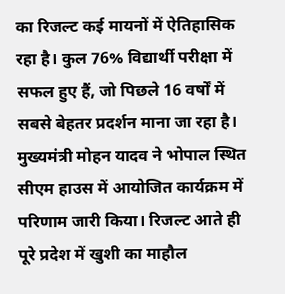का रिजल्ट कई मायनों में ऐतिहासिक रहा है। कुल 76% विद्यार्थी परीक्षा में सफल हुए हैं, जो पिछले 16 वर्षों में सबसे बेहतर प्रदर्शन माना जा रहा है।
मुख्यमंत्री मोहन यादव ने भोपाल स्थित सीएम हाउस में आयोजित कार्यक्रम में परिणाम जारी किया। रिजल्ट आते ही पूरे प्रदेश में खुशी का माहौल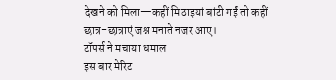देखने को मिला—कहीं मिठाइयां बांटी गईं तो कहीं छात्र-छात्राएं जश्न मनाते नजर आए।
टॉपर्स ने मचाया धमाल
इस बार मेरिट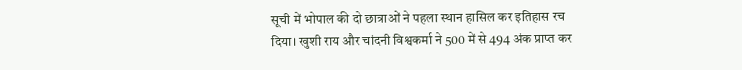सूची में भोपाल की दो छात्राओं ने पहला स्थान हासिल कर इतिहास रच दिया। खुशी राय और चांदनी विश्वकर्मा ने 500 में से 494 अंक प्राप्त कर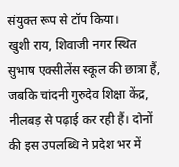संयुक्त रूप से टॉप किया।
खुशी राय, शिवाजी नगर स्थित सुभाष एक्सीलेंस स्कूल की छात्रा हैं, जबकि चांदनी गुरुदेव शिक्षा केंद्र, नीलबड़ से पढ़ाई कर रही हैं। दोनों की इस उपलब्धि ने प्रदेश भर में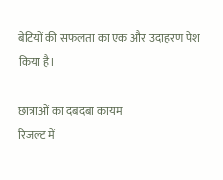बेटियों की सफलता का एक और उदाहरण पेश किया है।

छात्राओं का दबदबा कायम
रिजल्ट में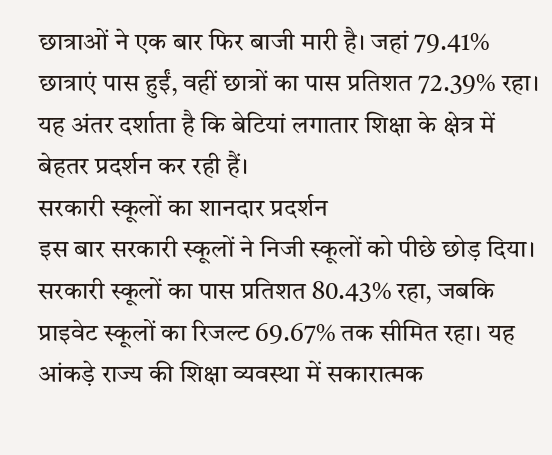छात्राओं ने एक बार फिर बाजी मारी है। जहां 79.41% छात्राएं पास हुईं, वहीं छात्रों का पास प्रतिशत 72.39% रहा। यह अंतर दर्शाता है कि बेटियां लगातार शिक्षा के क्षेत्र में बेहतर प्रदर्शन कर रही हैं।
सरकारी स्कूलों का शानदार प्रदर्शन
इस बार सरकारी स्कूलों ने निजी स्कूलों को पीछे छोड़ दिया। सरकारी स्कूलों का पास प्रतिशत 80.43% रहा, जबकि प्राइवेट स्कूलों का रिजल्ट 69.67% तक सीमित रहा। यह आंकड़े राज्य की शिक्षा व्यवस्था में सकारात्मक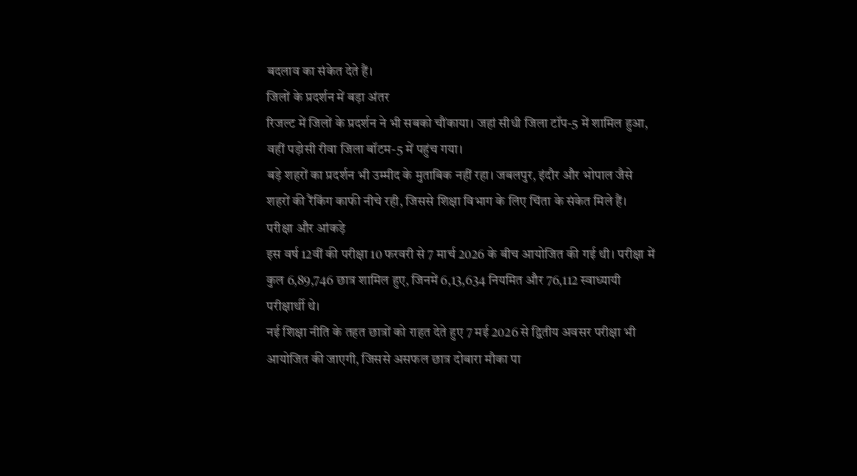बदलाव का संकेत देते हैं।
जिलों के प्रदर्शन में बड़ा अंतर
रिजल्ट में जिलों के प्रदर्शन ने भी सबको चौंकाया। जहां सीधी जिला टॉप-5 में शामिल हुआ, वहीं पड़ोसी रीवा जिला बॉटम-5 में पहुंच गया।
बड़े शहरों का प्रदर्शन भी उम्मीद के मुताबिक नहीं रहा। जबलपुर, इंदौर और भोपाल जैसे शहरों की रैंकिंग काफी नीचे रही, जिससे शिक्षा विभाग के लिए चिंता के संकेत मिले हैं।
परीक्षा और आंकड़े
इस वर्ष 12वीं की परीक्षा 10 फरवरी से 7 मार्च 2026 के बीच आयोजित की गई थी। परीक्षा में कुल 6,89,746 छात्र शामिल हुए, जिनमें 6,13,634 नियमित और 76,112 स्वाध्यायी परीक्षार्थी थे।
नई शिक्षा नीति के तहत छात्रों को राहत देते हुए 7 मई 2026 से द्वितीय अवसर परीक्षा भी आयोजित की जाएगी, जिससे असफल छात्र दोबारा मौका पा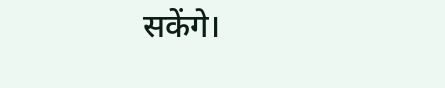सकेंगे।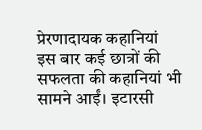प्रेरणादायक कहानियां
इस बार कई छात्रों की सफलता की कहानियां भी सामने आईं। इटारसी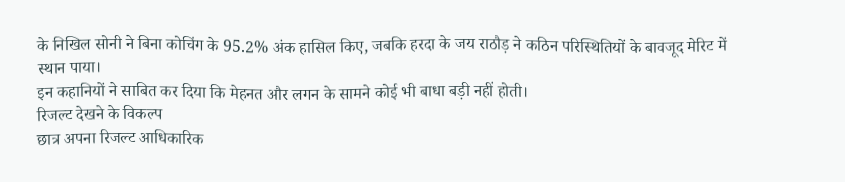के निखिल सोनी ने बिना कोचिंग के 95.2% अंक हासिल किए, जबकि हरदा के जय राठौड़ ने कठिन परिस्थितियों के बावजूद मेरिट में स्थान पाया।
इन कहानियों ने साबित कर दिया कि मेहनत और लगन के सामने कोई भी बाधा बड़ी नहीं होती।
रिजल्ट देखने के विकल्प
छात्र अपना रिजल्ट आधिकारिक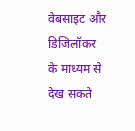वेबसाइट और डिजिलॉकर के माध्यम से देख सकते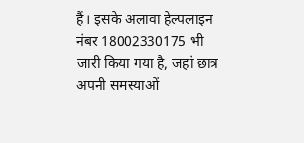हैं। इसके अलावा हेल्पलाइन नंबर 18002330175 भी जारी किया गया है, जहां छात्र अपनी समस्याओं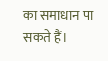का समाधान पा सकते हैं।